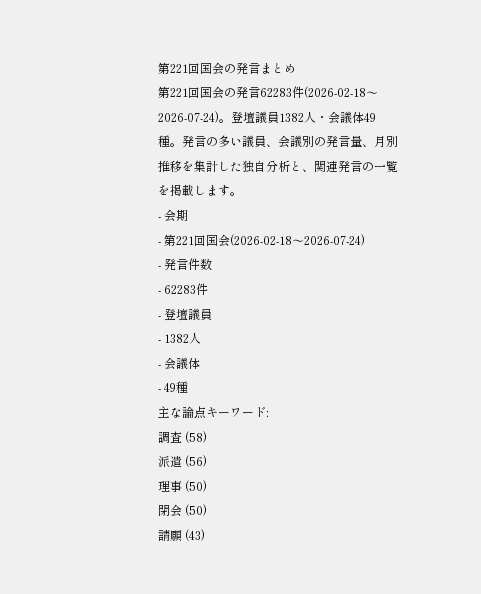第221回国会の発言まとめ
第221回国会の発言62283件(2026-02-18〜2026-07-24)。登壇議員1382人・会議体49種。発言の多い議員、会議別の発言量、月別推移を集計した独自分析と、関連発言の一覧を掲載します。
- 会期
- 第221回国会(2026-02-18〜2026-07-24)
- 発言件数
- 62283件
- 登壇議員
- 1382人
- 会議体
- 49種
主な論点キーワード:
調査 (58)
派遣 (56)
理事 (50)
閉会 (50)
請願 (43)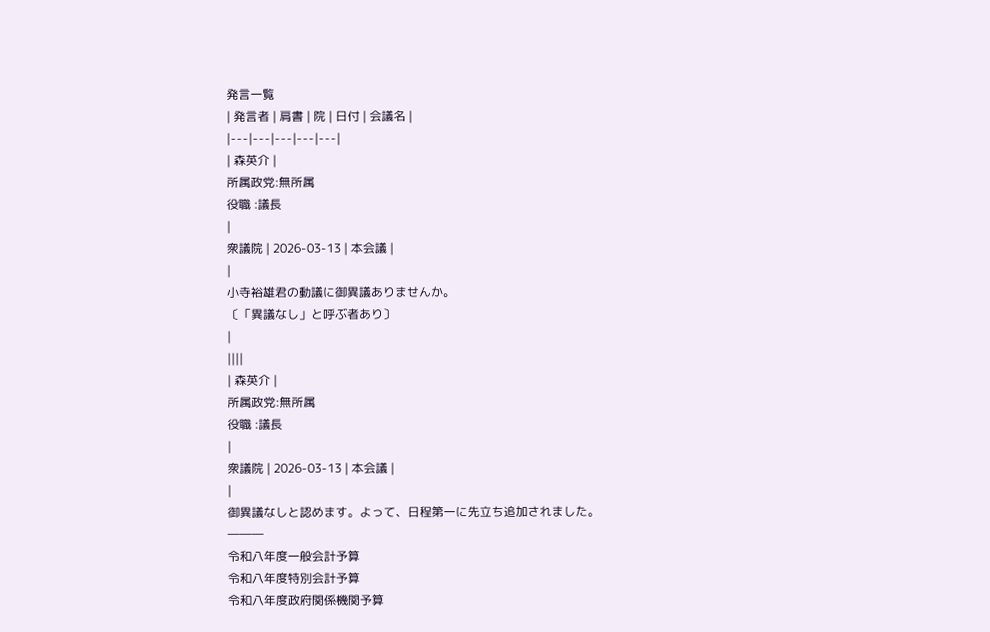発言一覧
| 発言者 | 肩書 | 院 | 日付 | 会議名 |
|---|---|---|---|---|
| 森英介 |
所属政党:無所属
役職 :議長
|
衆議院 | 2026-03-13 | 本会議 |
|
小寺裕雄君の動議に御異議ありませんか。
〔「異議なし」と呼ぶ者あり〕
|
||||
| 森英介 |
所属政党:無所属
役職 :議長
|
衆議院 | 2026-03-13 | 本会議 |
|
御異議なしと認めます。よって、日程第一に先立ち追加されました。
―――
令和八年度一般会計予算
令和八年度特別会計予算
令和八年度政府関係機関予算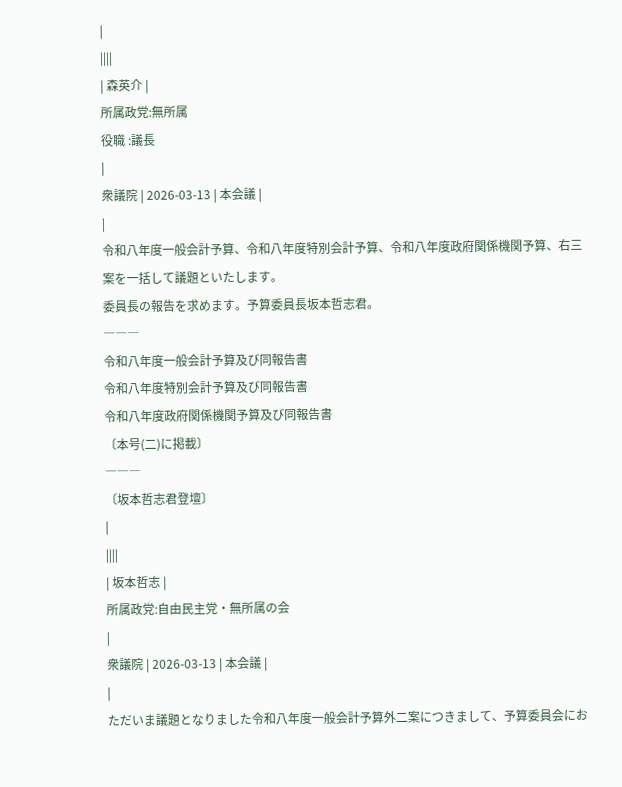|
||||
| 森英介 |
所属政党:無所属
役職 :議長
|
衆議院 | 2026-03-13 | 本会議 |
|
令和八年度一般会計予算、令和八年度特別会計予算、令和八年度政府関係機関予算、右三案を一括して議題といたします。
委員長の報告を求めます。予算委員長坂本哲志君。
―――
令和八年度一般会計予算及び同報告書
令和八年度特別会計予算及び同報告書
令和八年度政府関係機関予算及び同報告書
〔本号(二)に掲載〕
―――
〔坂本哲志君登壇〕
|
||||
| 坂本哲志 |
所属政党:自由民主党・無所属の会
|
衆議院 | 2026-03-13 | 本会議 |
|
ただいま議題となりました令和八年度一般会計予算外二案につきまして、予算委員会にお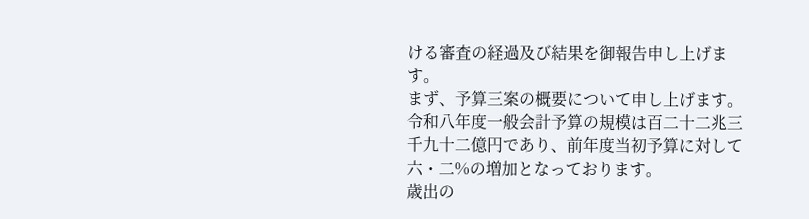ける審査の経過及び結果を御報告申し上げます。
まず、予算三案の概要について申し上げます。
令和八年度一般会計予算の規模は百二十二兆三千九十二億円であり、前年度当初予算に対して六・二%の増加となっております。
歳出の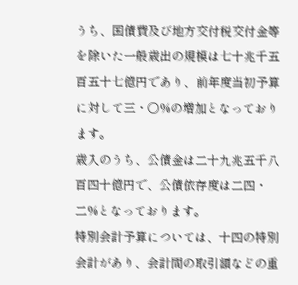うち、国債費及び地方交付税交付金等を除いた一般歳出の規模は七十兆千五百五十七億円であり、前年度当初予算に対して三・〇%の増加となっております。
歳入のうち、公債金は二十九兆五千八百四十億円で、公債依存度は二四・二%となっております。
特別会計予算については、十四の特別会計があり、会計間の取引額などの重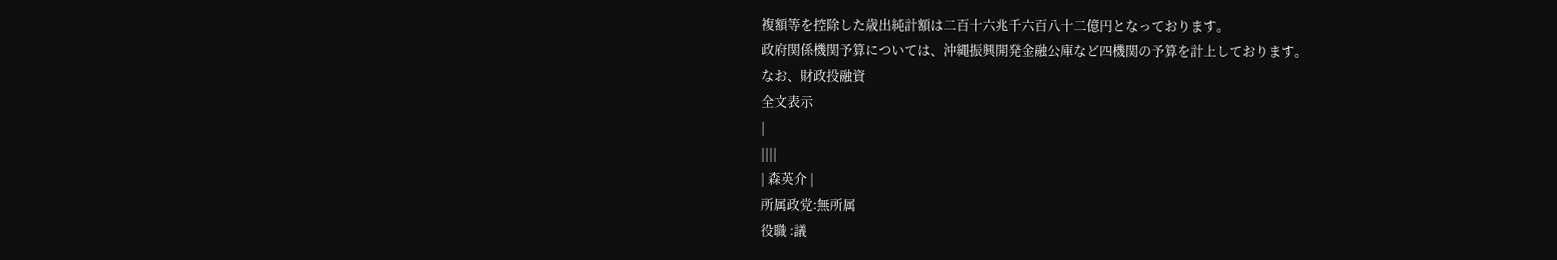複額等を控除した歳出純計額は二百十六兆千六百八十二億円となっております。
政府関係機関予算については、沖縄振興開発金融公庫など四機関の予算を計上しております。
なお、財政投融資
全文表示
|
||||
| 森英介 |
所属政党:無所属
役職 :議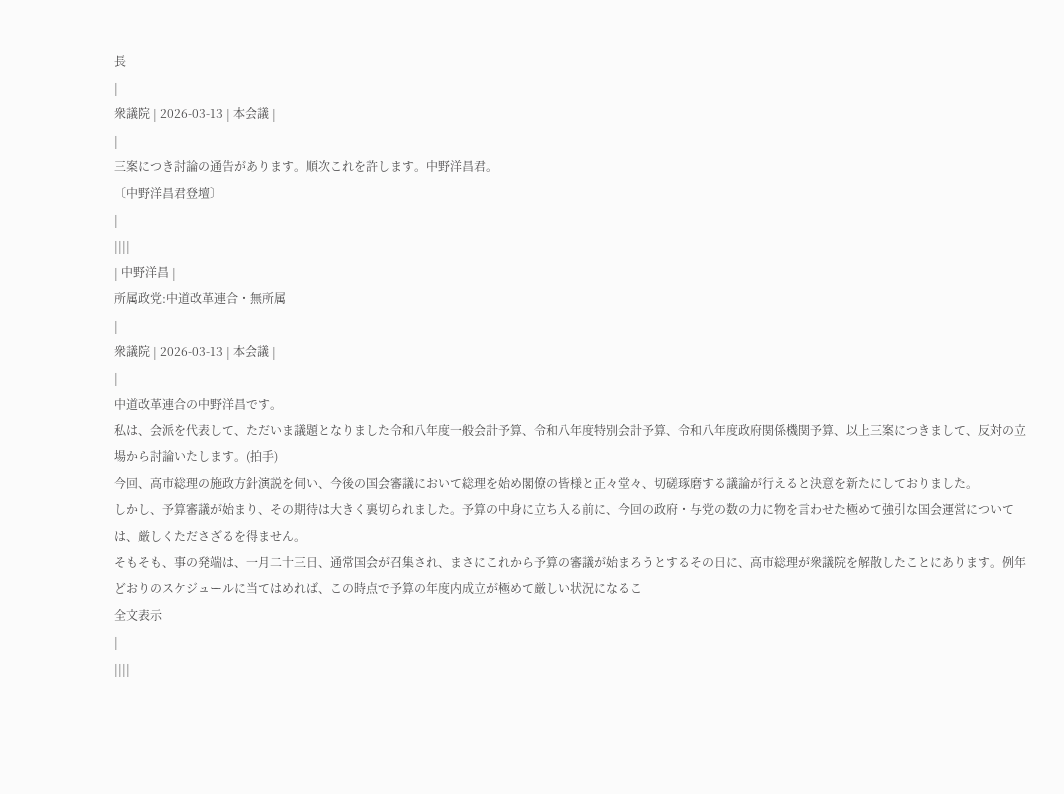長
|
衆議院 | 2026-03-13 | 本会議 |
|
三案につき討論の通告があります。順次これを許します。中野洋昌君。
〔中野洋昌君登壇〕
|
||||
| 中野洋昌 |
所属政党:中道改革連合・無所属
|
衆議院 | 2026-03-13 | 本会議 |
|
中道改革連合の中野洋昌です。
私は、会派を代表して、ただいま議題となりました令和八年度一般会計予算、令和八年度特別会計予算、令和八年度政府関係機関予算、以上三案につきまして、反対の立場から討論いたします。(拍手)
今回、高市総理の施政方針演説を伺い、今後の国会審議において総理を始め閣僚の皆様と正々堂々、切磋琢磨する議論が行えると決意を新たにしておりました。
しかし、予算審議が始まり、その期待は大きく裏切られました。予算の中身に立ち入る前に、今回の政府・与党の数の力に物を言わせた極めて強引な国会運営については、厳しくたださざるを得ません。
そもそも、事の発端は、一月二十三日、通常国会が召集され、まさにこれから予算の審議が始まろうとするその日に、高市総理が衆議院を解散したことにあります。例年どおりのスケジュールに当てはめれば、この時点で予算の年度内成立が極めて厳しい状況になるこ
全文表示
|
||||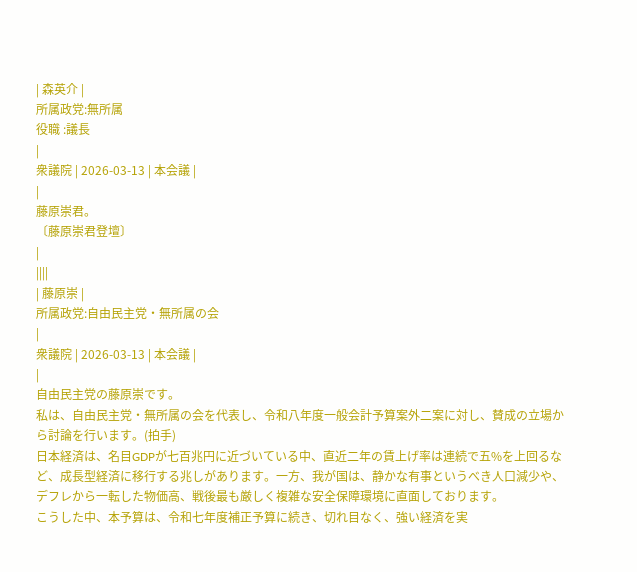| 森英介 |
所属政党:無所属
役職 :議長
|
衆議院 | 2026-03-13 | 本会議 |
|
藤原崇君。
〔藤原崇君登壇〕
|
||||
| 藤原崇 |
所属政党:自由民主党・無所属の会
|
衆議院 | 2026-03-13 | 本会議 |
|
自由民主党の藤原崇です。
私は、自由民主党・無所属の会を代表し、令和八年度一般会計予算案外二案に対し、賛成の立場から討論を行います。(拍手)
日本経済は、名目GDPが七百兆円に近づいている中、直近二年の賃上げ率は連続で五%を上回るなど、成長型経済に移行する兆しがあります。一方、我が国は、静かな有事というべき人口減少や、デフレから一転した物価高、戦後最も厳しく複雑な安全保障環境に直面しております。
こうした中、本予算は、令和七年度補正予算に続き、切れ目なく、強い経済を実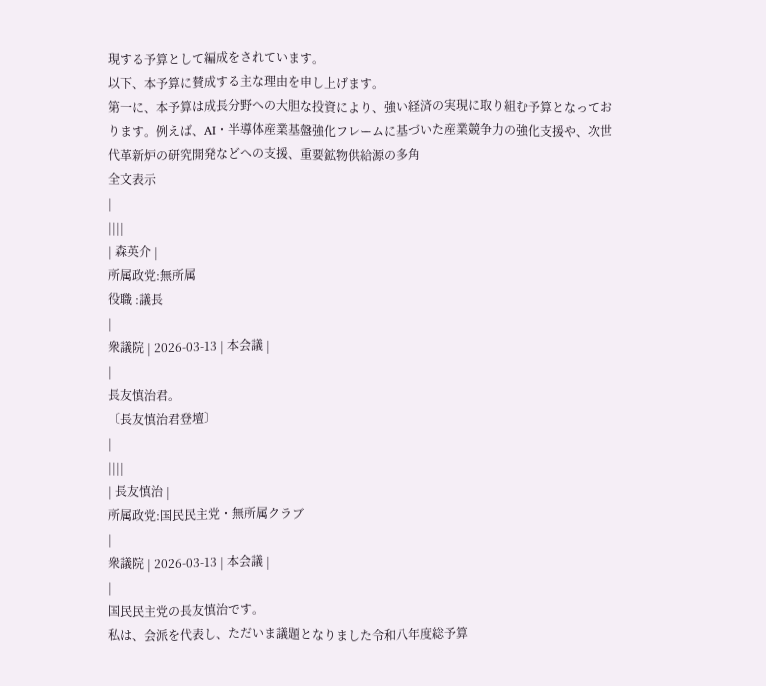現する予算として編成をされています。
以下、本予算に賛成する主な理由を申し上げます。
第一に、本予算は成長分野への大胆な投資により、強い経済の実現に取り組む予算となっております。例えば、AI・半導体産業基盤強化フレームに基づいた産業競争力の強化支援や、次世代革新炉の研究開発などへの支援、重要鉱物供給源の多角
全文表示
|
||||
| 森英介 |
所属政党:無所属
役職 :議長
|
衆議院 | 2026-03-13 | 本会議 |
|
長友慎治君。
〔長友慎治君登壇〕
|
||||
| 長友慎治 |
所属政党:国民民主党・無所属クラブ
|
衆議院 | 2026-03-13 | 本会議 |
|
国民民主党の長友慎治です。
私は、会派を代表し、ただいま議題となりました令和八年度総予算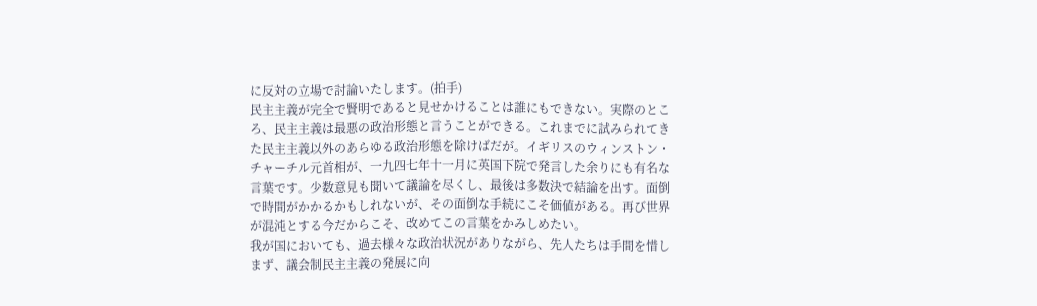に反対の立場で討論いたします。(拍手)
民主主義が完全で賢明であると見せかけることは誰にもできない。実際のところ、民主主義は最悪の政治形態と言うことができる。これまでに試みられてきた民主主義以外のあらゆる政治形態を除けばだが。イギリスのウィンストン・チャーチル元首相が、一九四七年十一月に英国下院で発言した余りにも有名な言葉です。少数意見も聞いて議論を尽くし、最後は多数決で結論を出す。面倒で時間がかかるかもしれないが、その面倒な手続にこそ価値がある。再び世界が混沌とする今だからこそ、改めてこの言葉をかみしめたい。
我が国においても、過去様々な政治状況がありながら、先人たちは手間を惜しまず、議会制民主主義の発展に向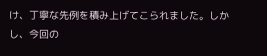け、丁寧な先例を積み上げてこられました。しかし、今回の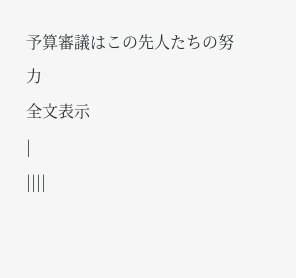予算審議はこの先人たちの努力
全文表示
|
||||